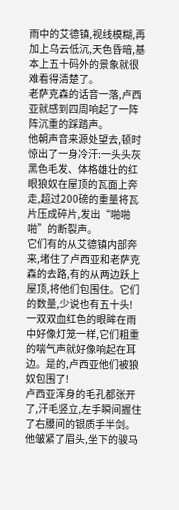雨中的艾德镇,视线模糊,再加上乌云低沉,天色昏暗,基本上五十码外的景象就很难看得清楚了。
老萨克森的话音一落,卢西亚就感到四周响起了一阵阵沉重的踩踏声。
他朝声音来源处望去,顿时惊出了一身冷汗:一头头灰黑色毛发、体格雄壮的红眼狼奴在屋顶的瓦面上奔走,超过200磅的重量将瓦片压成碎片,发出“啪啪啪”的断裂声。
它们有的从艾德镇内部奔来,堵住了卢西亚和老萨克森的去路,有的从两边跃上屋顶,将他们包围住。它们的数量,少说也有五十头!
一双双血红色的眼眸在雨中好像灯笼一样,它们粗重的喘气声就好像响起在耳边。是的,卢西亚他们被狼奴包围了!
卢西亚浑身的毛孔都张开了,汗毛竖立,左手瞬间握住了右腰间的银质手半剑。
他皱紧了眉头,坐下的骏马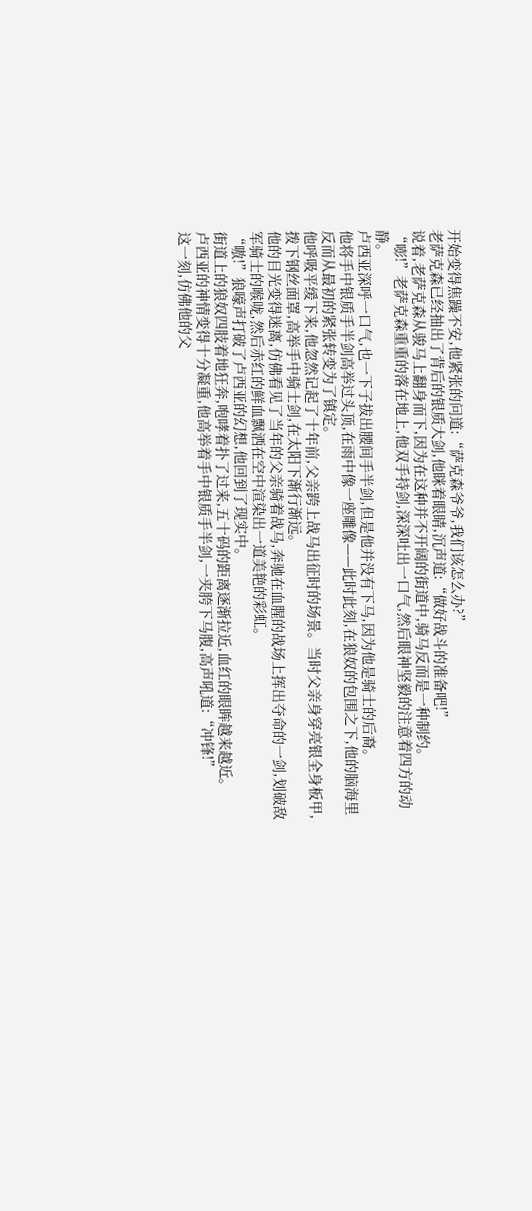开始变得焦躁不安,他紧张的问道:“萨克森爷爷,我们该怎么办?”
老萨克森已经抽出了背后的银质大剑,他眯着眼睛,沉声道:“做好战斗的准备吧!”
说着,老萨克森从骏马上翻身而下,因为在这种并不开阔的街道中,骑马反而是一种制约。
“嘭!”老萨克森重重的落在地上,他双手持剑,深深吐出一口气,然后眼神坚毅的注意着四方的动静。
卢西亚深呼一口气,也一下子拔出腰间手半剑,但是他并没有下马,因为他是骑士的后裔。
他将手中银质手半剑高举过头顶,在雨中像一座雕像——此时此刻,在狼奴的包围之下,他的脑海里反而从最初的紧张转变为了镇定。
他呼吸平缓下来,他忽然记起了十年前,父亲跨上战马出征时的场景。当时父亲身穿亮银全身板甲,拨下钢丝面罩,高举手中骑士剑,在太阳下渐行渐远。
他的目光变得迷离,仿佛看见了当年的父亲骑着战马,奔驰在血腥的战场上挥出夺命的一剑,划破敌军骑士的喉咙,然后赤红的鲜血飘洒在空中渲染出一道美艳的彩虹。
“嗷!”狼嚎声打破了卢西亚的幻想,他回到了现实中。
街道上的狼奴四肢着地狂奔,咆哮着扑了过来,五十码的距离逐渐拉近,血红的眼眸越来越近。
卢西亚的神情变得十分凝重,他高举着手中银质手半剑,一夹胯下马腹,高声吼道:“冲锋!”
这一刻,仿佛他的父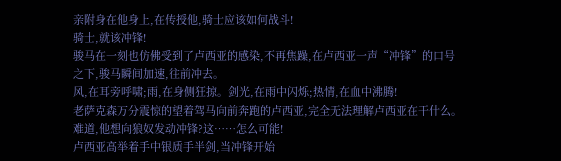亲附身在他身上,在传授他,骑士应该如何战斗!
骑士,就该冲锋!
骏马在一刻也仿佛受到了卢西亚的感染,不再焦躁,在卢西亚一声“冲锋”的口号之下,骏马瞬间加速,往前冲去。
风,在耳旁呼啸;雨,在身侧狂掠。剑光,在雨中闪烁;热情,在血中沸腾!
老萨克森万分震惊的望着驾马向前奔跑的卢西亚,完全无法理解卢西亚在干什么。
难道,他想向狼奴发动冲锋?这……怎么可能!
卢西亚高举着手中银质手半剑,当冲锋开始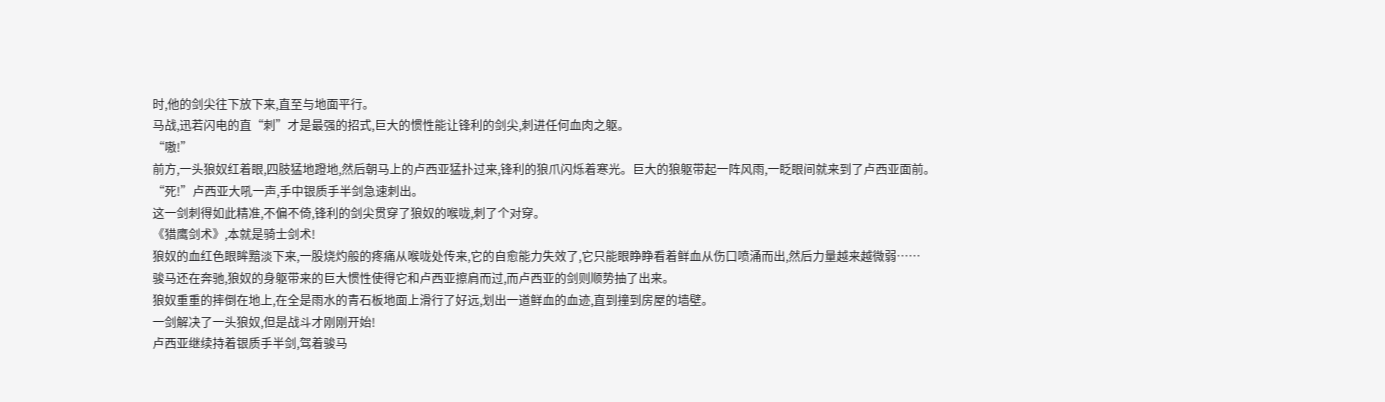时,他的剑尖往下放下来,直至与地面平行。
马战,迅若闪电的直“刺”才是最强的招式,巨大的惯性能让锋利的剑尖,刺进任何血肉之躯。
“嗷!”
前方,一头狼奴红着眼,四肢猛地蹬地,然后朝马上的卢西亚猛扑过来,锋利的狼爪闪烁着寒光。巨大的狼躯带起一阵风雨,一眨眼间就来到了卢西亚面前。
“死!”卢西亚大吼一声,手中银质手半剑急速刺出。
这一剑刺得如此精准,不偏不倚,锋利的剑尖贯穿了狼奴的喉咙,刺了个对穿。
《猎鹰剑术》,本就是骑士剑术!
狼奴的血红色眼眸黯淡下来,一股烧灼般的疼痛从喉咙处传来,它的自愈能力失效了,它只能眼睁睁看着鲜血从伤口喷涌而出,然后力量越来越微弱……
骏马还在奔驰,狼奴的身躯带来的巨大惯性使得它和卢西亚擦肩而过,而卢西亚的剑则顺势抽了出来。
狼奴重重的摔倒在地上,在全是雨水的青石板地面上滑行了好远,划出一道鲜血的血迹,直到撞到房屋的墙壁。
一剑解决了一头狼奴,但是战斗才刚刚开始!
卢西亚继续持着银质手半剑,驾着骏马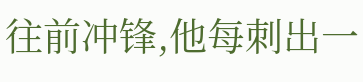往前冲锋,他每刺出一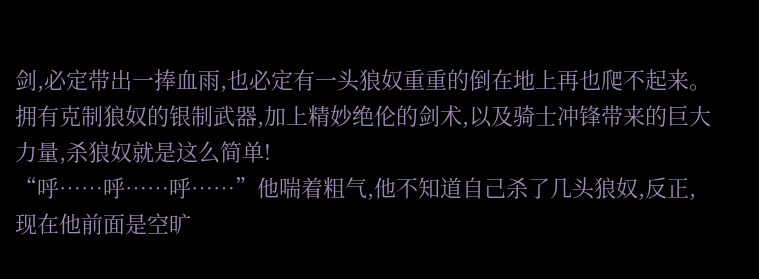剑,必定带出一捧血雨,也必定有一头狼奴重重的倒在地上再也爬不起来。
拥有克制狼奴的银制武器,加上精妙绝伦的剑术,以及骑士冲锋带来的巨大力量,杀狼奴就是这么简单!
“呼……呼……呼……”他喘着粗气,他不知道自己杀了几头狼奴,反正,现在他前面是空旷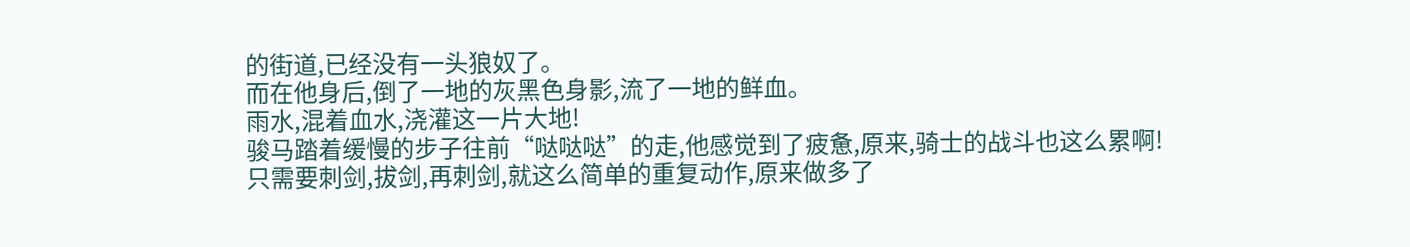的街道,已经没有一头狼奴了。
而在他身后,倒了一地的灰黑色身影,流了一地的鲜血。
雨水,混着血水,浇灌这一片大地!
骏马踏着缓慢的步子往前“哒哒哒”的走,他感觉到了疲惫,原来,骑士的战斗也这么累啊!
只需要刺剑,拔剑,再刺剑,就这么简单的重复动作,原来做多了